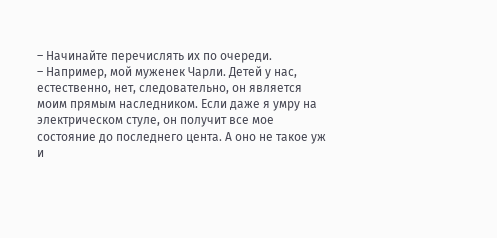– Начинайте перечислять их по очереди.
– Например, мой муженек Чарли. Детей у нас, естественно, нет, следовательно, он является моим прямым наследником. Если даже я умру на электрическом стуле, он получит все мое состояние до последнего цента. А оно не такое уж и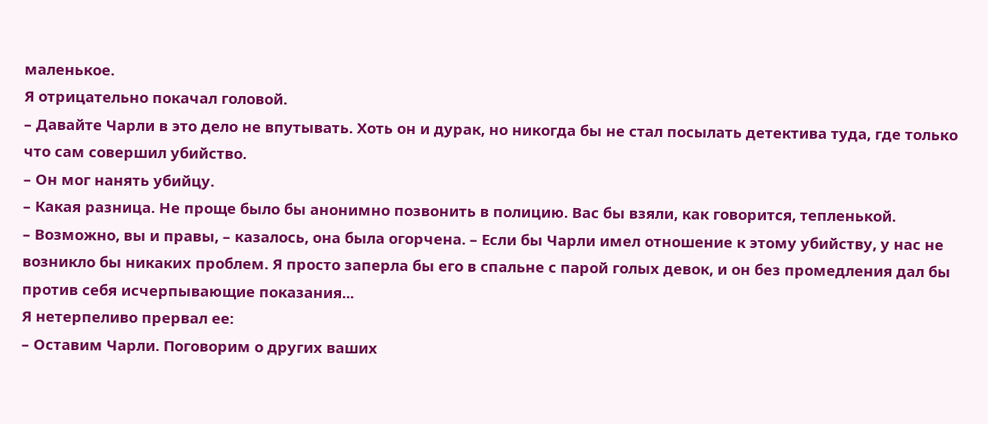маленькое.
Я отрицательно покачал головой.
– Давайте Чарли в это дело не впутывать. Хоть он и дурак, но никогда бы не стал посылать детектива туда, где только что сам совершил убийство.
– Он мог нанять убийцу.
– Какая разница. Не проще было бы анонимно позвонить в полицию. Вас бы взяли, как говорится, тепленькой.
– Возможно, вы и правы, – казалось, она была огорчена. – Если бы Чарли имел отношение к этому убийству, у нас не возникло бы никаких проблем. Я просто заперла бы его в спальне с парой голых девок, и он без промедления дал бы против себя исчерпывающие показания...
Я нетерпеливо прервал ее:
– Оставим Чарли. Поговорим о других ваших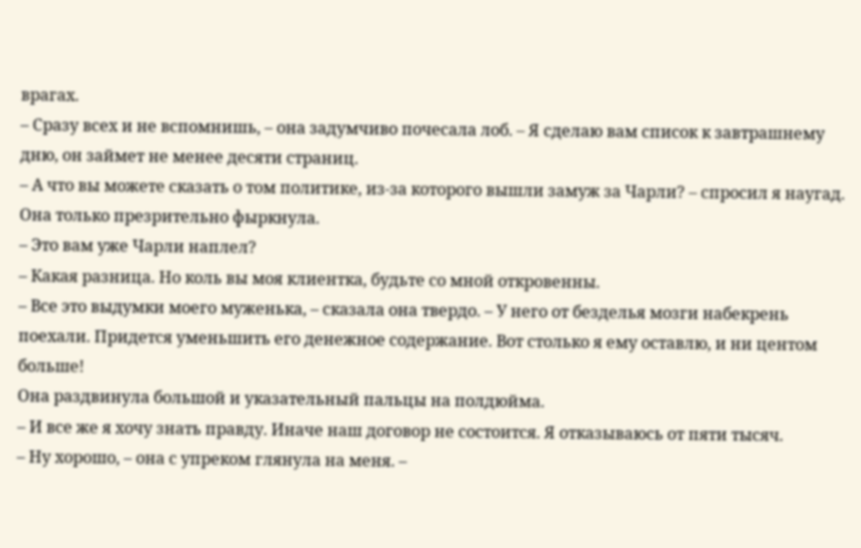врагах.
– Сразу всех и не вспомнишь, – она задумчиво почесала лоб. – Я сделаю вам список к завтрашнему дню, он займет не менее десяти страниц.
– А что вы можете сказать о том политике, из-за которого вышли замуж за Чарли? – спросил я наугад.
Она только презрительно фыркнула.
– Это вам уже Чарли наплел?
– Какая разница. Но коль вы моя клиентка, будьте со мной откровенны.
– Все это выдумки моего муженька, – сказала она твердо. – У него от безделья мозги набекрень поехали. Придется уменьшить его денежное содержание. Вот столько я ему оставлю, и ни центом больше!
Она раздвинула большой и указательный пальцы на полдюйма.
– И все же я хочу знать правду. Иначе наш договор не состоится. Я отказываюсь от пяти тысяч.
– Ну хорошо, – она с упреком глянула на меня. –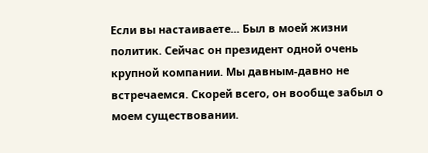Если вы настаиваете... Был в моей жизни политик. Сейчас он президент одной очень крупной компании. Мы давным-давно не встречаемся. Скорей всего, он вообще забыл о моем существовании.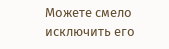Можете смело исключить его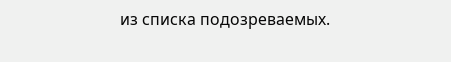из списка подозреваемых.